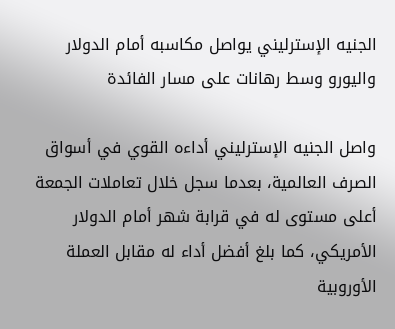الجنيه الإسترليني يواصل مكاسبه أمام الدولار واليورو وسط رهانات على مسار الفائدة

واصل الجنيه الإسترليني أداءه القوي في أسواق الصرف العالمية، بعدما سجل خلال تعاملات الجمعة أعلى مستوى له في قرابة شهر أمام الدولار الأمريكي، كما بلغ أفضل أداء له مقابل العملة الأوروبية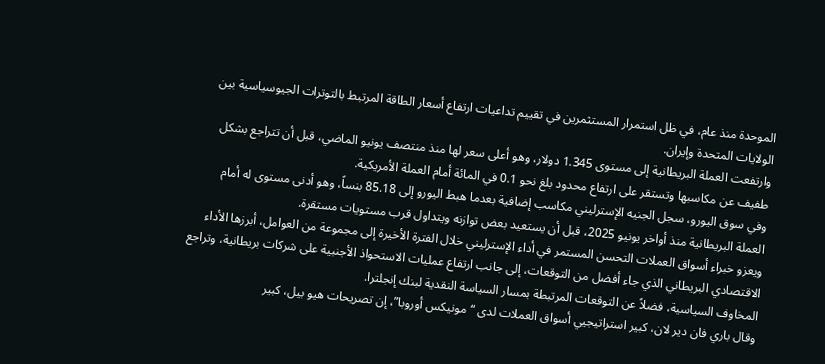الموحدة منذ عام، في ظل استمرار المستثمرين في تقييم تداعيات ارتفاع أسعار الطاقة المرتبط بالتوترات الجيوسياسية بين الولايات المتحدة وإيران.
وارتفعت العملة البريطانية إلى مستوى 1.345 دولار، وهو أعلى سعر لها منذ منتصف يونيو الماضي، قبل أن تتراجع بشكل طفيف عن مكاسبها وتستقر على ارتفاع محدود بلغ نحو 0.1 في المائة أمام العملة الأمريكية.
وفي سوق اليورو، سجل الجنيه الإسترليني مكاسب إضافية بعدما هبط اليورو إلى 85.18 بنساً، وهو أدنى مستوى له أمام العملة البريطانية منذ أواخر يونيو 2025، قبل أن يستعيد بعض توازنه ويتداول قرب مستويات مستقرة.
ويعزو خبراء أسواق العملات التحسن المستمر في أداء الإسترليني خلال الفترة الأخيرة إلى مجموعة من العوامل، أبرزها الأداء الاقتصادي البريطاني الذي جاء أفضل من التوقعات، إلى جانب ارتفاع عمليات الاستحواذ الأجنبية على شركات بريطانية، وتراجع المخاوف السياسية، فضلاً عن التوقعات المرتبطة بمسار السياسة النقدية لبنك إنجلترا.
وقال باري فان دير لان، كبير استراتيجيي أسواق العملات لدى “مونيكس أوروبا”، إن تصريحات هيو بيل، كبير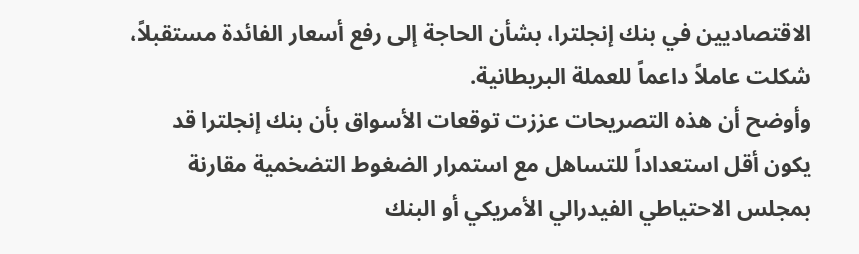الاقتصاديين في بنك إنجلترا، بشأن الحاجة إلى رفع أسعار الفائدة مستقبلاً، شكلت عاملاً داعماً للعملة البريطانية.
وأوضح أن هذه التصريحات عززت توقعات الأسواق بأن بنك إنجلترا قد يكون أقل استعداداً للتساهل مع استمرار الضغوط التضخمية مقارنة بمجلس الاحتياطي الفيدرالي الأمريكي أو البنك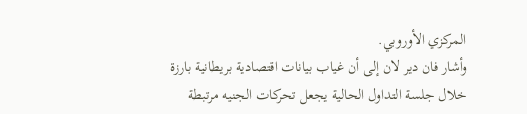المركزي الأوروبي.
وأشار فان دير لان إلى أن غياب بيانات اقتصادية بريطانية بارزة خلال جلسة التداول الحالية يجعل تحركات الجنيه مرتبطة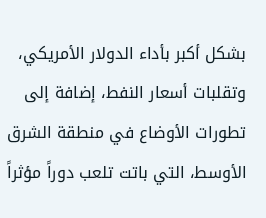بشكل أكبر بأداء الدولار الأمريكي، وتقلبات أسعار النفط، إضافة إلى تطورات الأوضاع في منطقة الشرق الأوسط، التي باتت تلعب دوراً مؤثراً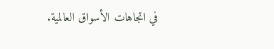في اتجاهات الأسواق العالمية.